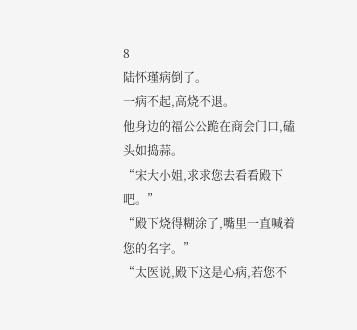8
陆怀瑾病倒了。
一病不起,高烧不退。
他身边的福公公跪在商会门口,磕头如捣蒜。
“宋大小姐,求求您去看看殿下吧。”
“殿下烧得糊涂了,嘴里一直喊着您的名字。”
“太医说,殿下这是心病,若您不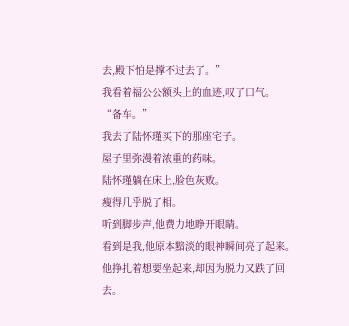去,殿下怕是撑不过去了。”
我看着福公公额头上的血迹,叹了口气。
“备车。”
我去了陆怀瑾买下的那座宅子。
屋子里弥漫着浓重的药味。
陆怀瑾躺在床上,脸色灰败。
瘦得几乎脱了相。
听到脚步声,他费力地睁开眼睛。
看到是我,他原本黯淡的眼神瞬间亮了起来。
他挣扎着想要坐起来,却因为脱力又跌了回去。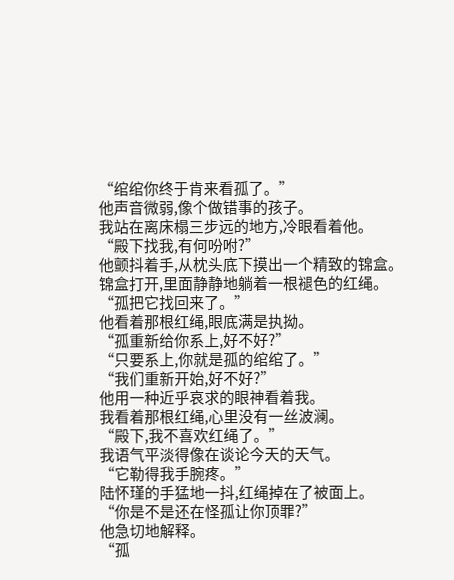“绾绾你终于肯来看孤了。”
他声音微弱,像个做错事的孩子。
我站在离床榻三步远的地方,冷眼看着他。
“殿下找我,有何吩咐?”
他颤抖着手,从枕头底下摸出一个精致的锦盒。
锦盒打开,里面静静地躺着一根褪色的红绳。
“孤把它找回来了。”
他看着那根红绳,眼底满是执拗。
“孤重新给你系上,好不好?”
“只要系上,你就是孤的绾绾了。”
“我们重新开始,好不好?”
他用一种近乎哀求的眼神看着我。
我看着那根红绳,心里没有一丝波澜。
“殿下,我不喜欢红绳了。”
我语气平淡得像在谈论今天的天气。
“它勒得我手腕疼。”
陆怀瑾的手猛地一抖,红绳掉在了被面上。
“你是不是还在怪孤让你顶罪?”
他急切地解释。
“孤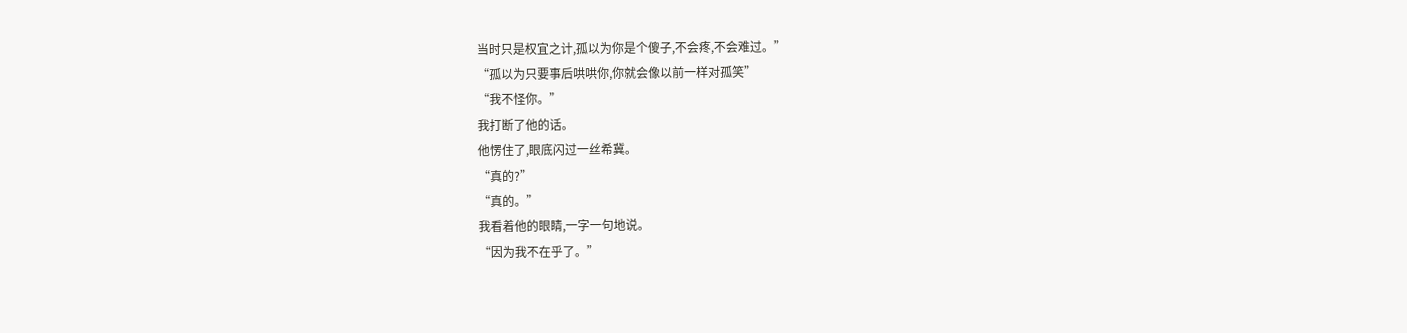当时只是权宜之计,孤以为你是个傻子,不会疼,不会难过。”
“孤以为只要事后哄哄你,你就会像以前一样对孤笑”
“我不怪你。”
我打断了他的话。
他愣住了,眼底闪过一丝希冀。
“真的?”
“真的。”
我看着他的眼睛,一字一句地说。
“因为我不在乎了。”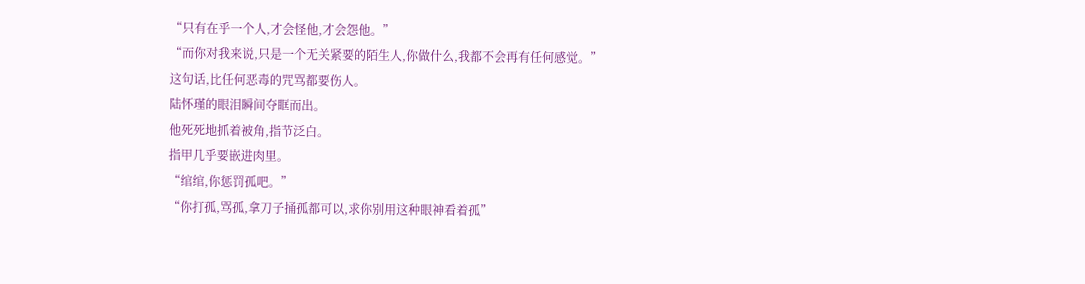“只有在乎一个人,才会怪他,才会怨他。”
“而你对我来说,只是一个无关紧要的陌生人,你做什么,我都不会再有任何感觉。”
这句话,比任何恶毒的咒骂都要伤人。
陆怀瑾的眼泪瞬间夺眶而出。
他死死地抓着被角,指节泛白。
指甲几乎要嵌进肉里。
“绾绾,你惩罚孤吧。”
“你打孤,骂孤,拿刀子捅孤都可以,求你别用这种眼神看着孤”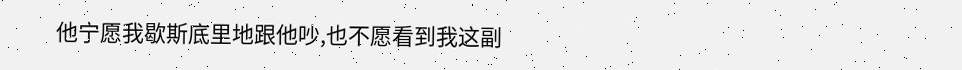他宁愿我歇斯底里地跟他吵,也不愿看到我这副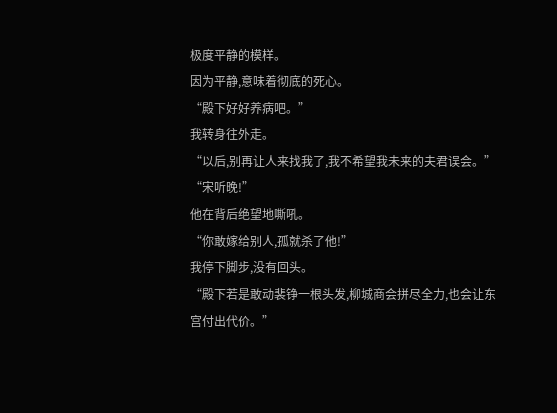极度平静的模样。
因为平静,意味着彻底的死心。
“殿下好好养病吧。”
我转身往外走。
“以后,别再让人来找我了,我不希望我未来的夫君误会。”
“宋听晚!”
他在背后绝望地嘶吼。
“你敢嫁给别人,孤就杀了他!”
我停下脚步,没有回头。
“殿下若是敢动裴铮一根头发,柳城商会拼尽全力,也会让东宫付出代价。”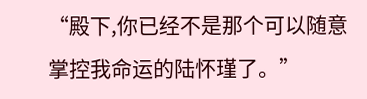“殿下,你已经不是那个可以随意掌控我命运的陆怀瑾了。”